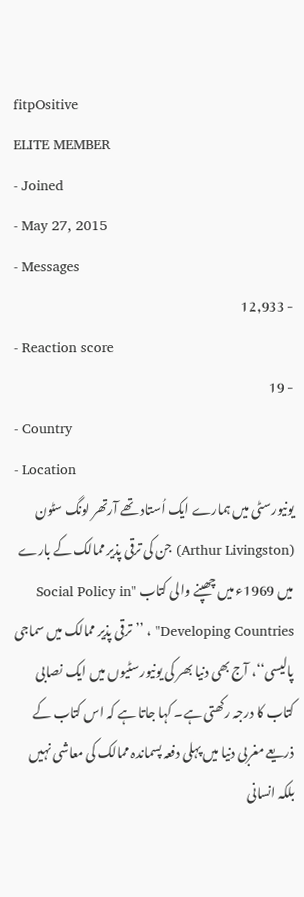fitpOsitive
ELITE MEMBER
- Joined
- May 27, 2015
- Messages
- 12,933
- Reaction score
- 19
- Country
- Location
یونیورسٹی میں ہمارے ایک اُستاد تھے آرتھر لونگ سٹون (Arthur Livingston) جن کی ترقی پذیر ممالک کے بارے میں 1969ء میں چھپنے والی کتاب "Social Policy in Developing Countries" ، ’’ترقی پذیر ممالک میں سماجی پالیسی‘‘، آج بھی دنیا بھر کی یونیورسٹیوں میں ایک نصابی کتاب کا درجہ رکھتی ہے۔ کہا جاتا ہے کہ اس کتاب کے ذریعے مغربی دنیا میں پہلی دفعہ پسماندہ ممالک کی معاشی نہیں بلکہ انسانی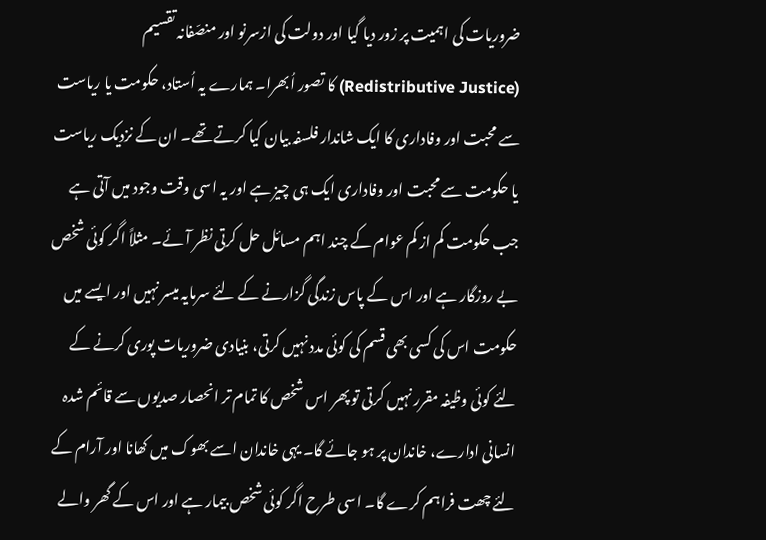ضروریات کی اہمیت پر زور دیا گیا اور دولت کی ازسرنو اور منصّفانہ تقسیم (Redistributive Justice) کا تصور اُبھرا۔ ہمارے یہ اُستاد، حکومت یا ریاست سے محبت اور وفاداری کا ایک شاندار فلسفہ بیان کیا کرتے تھے۔ ان کے نزدیک ریاست یا حکومت سے محبت اور وفاداری ایک ہی چیز ہے اور یہ اسی وقت وجود میں آتی ہے جب حکومت کم از کم عوام کے چند اہم مسائل حل کرتی نظر آئے۔ مثلاً اگر کوئی شخص بے روزگار ہے اور اس کے پاس زندگی گزارنے کے لئے سرمایہ میسر نہیں اور ایسے میں حکومت اس کی کسی بھی قسم کی کوئی مدد نہیں کرتی، بنیادی ضروریات پوری کرنے کے لئے کوئی وظیفہ مقرر نہیں کرتی تو پھر اس شخص کا تمام تر انحصار صدیوں سے قائم شدہ انسانی ادارے، خاندان پر ہو جائے گا۔ یہی خاندان اسے بھوک میں کھانا اور آرام کے لئے چھت فراہم کرے گا۔ اسی طرح اگر کوئی شخص بیمار ہے اور اس کے گھر والے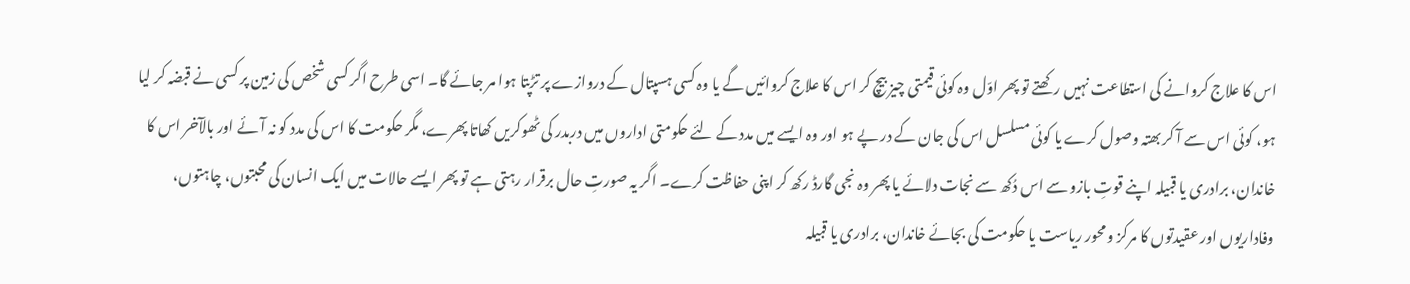اس کا علاج کروانے کی استطاعت نہیں رکھتے تو پھر اوّل وہ کوئی قیمتی چیز بیچ کر اس کا علاج کروائیں گے یا وہ کسی ہسپتال کے دروازے پر تڑپتا ہوا مر جائے گا۔ اسی طرح اگر کسی شخص کی زمین پر کسی نے قبضہ کر لیا ہو، کوئی اس سے آ کر بھتہ وصول کرے یا کوئی مسلسل اس کی جان کے در پے ہو اور وہ ایسے میں مدد کے لئے حکومتی اداروں میں دربدر کی ٹھوکریں کھاتا پھرے، مگر حکومت کا اس کی مدد کو نہ آئے اور بالآخر اس کا خاندان، برادری یا قبیلہ اپنے قوتِ بازو سے اس دُکھ سے نجات دلائے یا پھر وہ نجی گارڈ رکھ کر اپنی حفاظت کرے۔ اگر یہ صورتِ حال برقرار رہتی ہے تو پھر ایسے حالات میں ایک انسان کی محبتوں، چاہتوں، وفاداریوں اور عقیدتوں کا مرکز و محور ریاست یا حکومت کی بجائے خاندان، برادری یا قبیلہ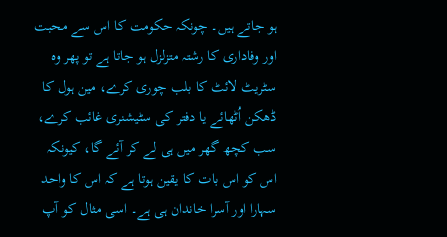ہو جاتے ہیں۔ چونکہ حکومت کا اس سے محبت اور وفاداری کا رشتہ متزلزل ہو جاتا ہے تو پھر وہ سٹریٹ لائٹ کا بلب چوری کرے، مین ہول کا ڈھکن اُٹھائے یا دفتر کی سٹیشنری غائب کرے، سب کچھ گھر میں ہی لے کر آئے گا، کیونکہ اس کو اس بات کا یقین ہوتا ہے کہ اس کا واحد سہارا اور آسرا خاندان ہی ہے۔ اسی مثال کو آپ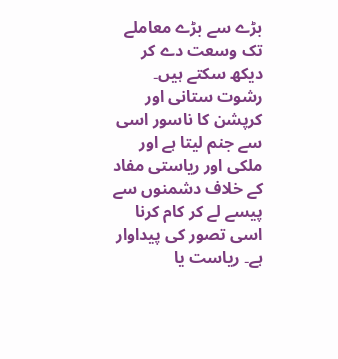بڑے سے بڑے معاملے تک وسعت دے کر دیکھ سکتے ہیں۔ رشوت ستانی اور کرپشن کا ناسور اسی سے جنم لیتا ہے اور ملکی اور ریاستی مفاد کے خلاف دشمنوں سے پیسے لے کر کام کرنا اسی تصور کی پیداوار ہے۔ ریاست یا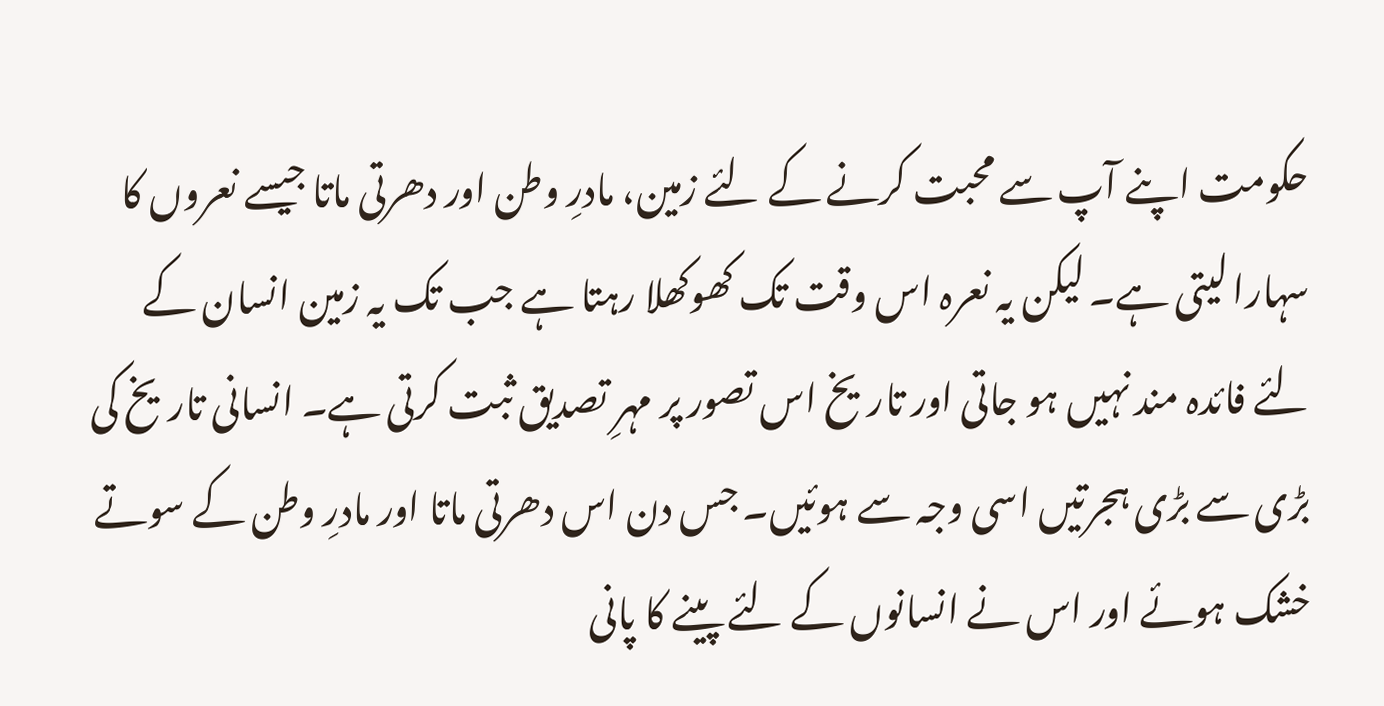حکومت اپنے آپ سے محبت کرنے کے لئے زمین، مادرِ وطن اور دھرتی ماتا جیسے نعروں کا سہارا لیتی ہے۔ لیکن یہ نعرہ اس وقت تک کھوکھلا رہتا ہے جب تک یہ زمین انسان کے لئے فائدہ مند نہیں ہو جاتی اور تاریخ اس تصور پر مہرِ تصدیق ثبت کرتی ہے۔ انسانی تاریخ کی بڑی سے بڑی ہجرتیں اسی وجہ سے ہوئیں۔ جس دن اس دھرتی ماتا اور مادرِ وطن کے سوتے خشک ہوئے اور اس نے انسانوں کے لئے پینے کا پانی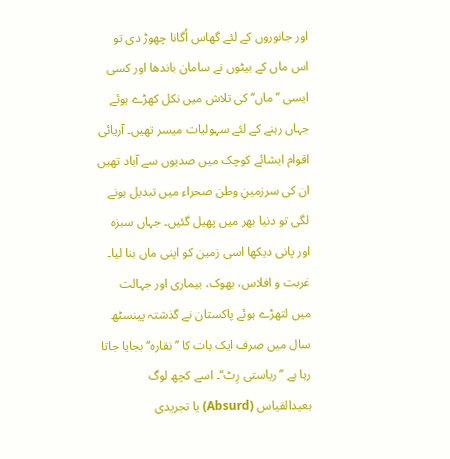اور جانوروں کے لئے گھاس اُگانا چھوڑ دی تو اس ماں کے بیٹوں نے سامان باندھا اور کسی ایسی ’’ماں‘‘ کی تلاش میں نکل کھڑے ہوئے جہاں رہنے کے لئے سہولیات میسر تھیں۔ آریائی اقوام ایشائے کوچک میں صدیوں سے آباد تھیں ان کی سرزمینِ وطن صحراء میں تبدیل ہونے لگی تو دنیا بھر میں پھیل گئیں۔ جہاں سبزہ اور پانی دیکھا اسی زمین کو اپنی ماں بنا لیا۔ غربت و افلاس، بھوک، بیماری اور جہالت میں لتھڑے ہوئے پاکستان نے گذشتہ پینسٹھ سال میں صرف ایک بات کا ’’نقارہ‘‘ بجایا جاتا رہا ہے ’’ریاستی رِٹ‘‘۔ اسے کچھ لوگ بعیدالقیاس (Absurd) یا تجریدی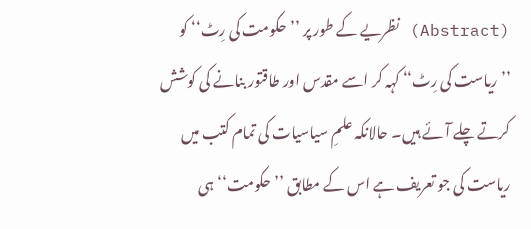(Abstract) نظریے کے طور پر ’’حکومت کی رِٹ‘‘ کو ’’ریاست کی رِٹ‘‘ کہہ کر اسے مقدس اور طاقتور بنانے کی کوشش کرتے چلے آئے ہیں۔ حالانکہ علمِ سیاسیات کی تمام کتب میں ریاست کی جو تعریف ہے اس کے مطابق ’’حکومت‘‘ ہی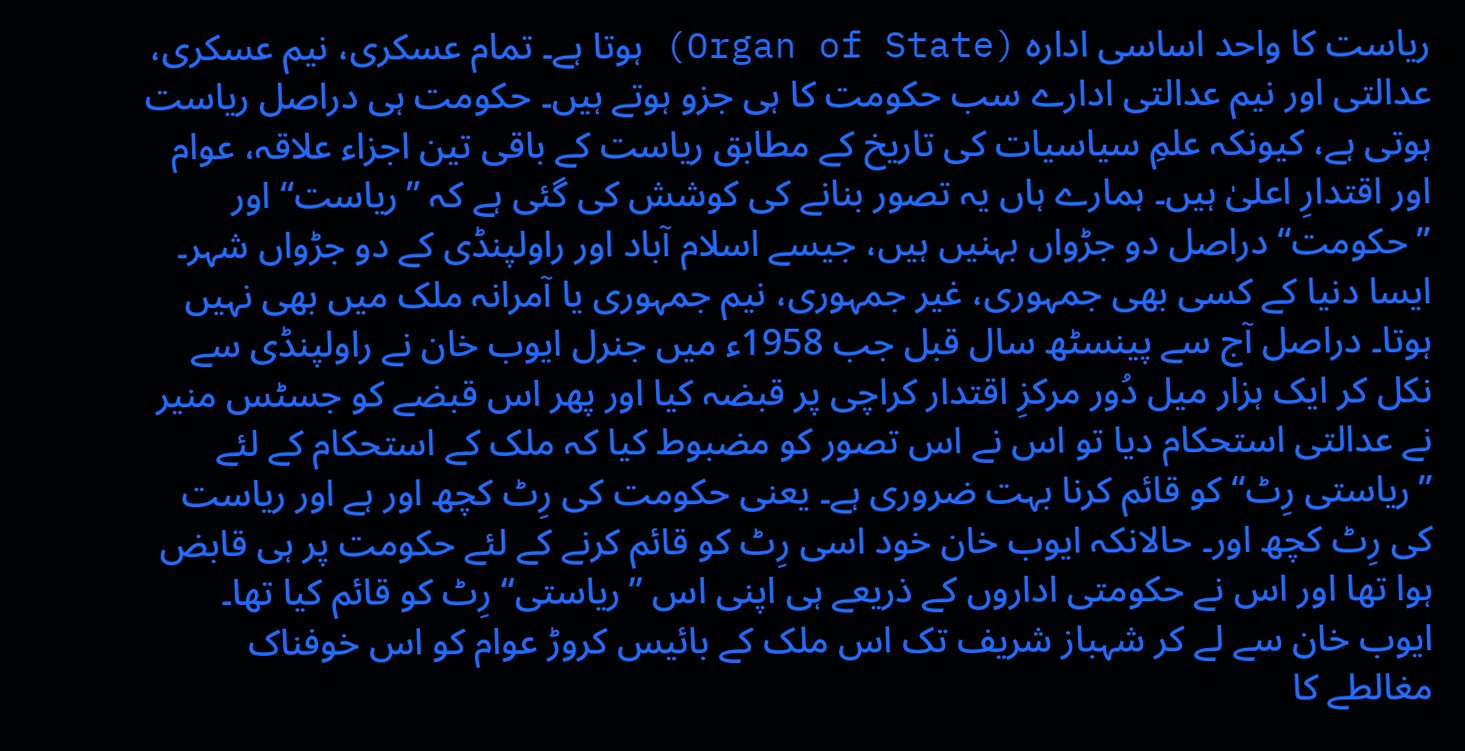ریاست کا واحد اساسی ادارہ (Organ of State) ہوتا ہے۔ تمام عسکری، نیم عسکری، عدالتی اور نیم عدالتی ادارے سب حکومت کا ہی جزو ہوتے ہیں۔ حکومت ہی دراصل ریاست ہوتی ہے، کیونکہ علمِ سیاسیات کی تاریخ کے مطابق ریاست کے باقی تین اجزاء علاقہ، عوام اور اقتدارِ اعلیٰ ہیں۔ ہمارے ہاں یہ تصور بنانے کی کوشش کی گئی ہے کہ ’’ریاست‘‘ اور ’’حکومت‘‘ دراصل دو جڑواں بہنیں ہیں، جیسے اسلام آباد اور راولپنڈی کے دو جڑواں شہر۔ ایسا دنیا کے کسی بھی جمہوری، غیر جمہوری، نیم جمہوری یا آمرانہ ملک میں بھی نہیں ہوتا۔ دراصل آج سے پینسٹھ سال قبل جب 1958ء میں جنرل ایوب خان نے راولپنڈی سے نکل کر ایک ہزار میل دُور مرکزِ اقتدار کراچی پر قبضہ کیا اور پھر اس قبضے کو جسٹس منیر نے عدالتی استحکام دیا تو اس نے اس تصور کو مضبوط کیا کہ ملک کے استحکام کے لئے ’’ریاستی رِٹ‘‘ کو قائم کرنا بہت ضروری ہے۔ یعنی حکومت کی رِٹ کچھ اور ہے اور ریاست کی رِٹ کچھ اور۔ حالانکہ ایوب خان خود اسی رِٹ کو قائم کرنے کے لئے حکومت پر ہی قابض ہوا تھا اور اس نے حکومتی اداروں کے ذریعے ہی اپنی اس ’’ریاستی‘‘ رِٹ کو قائم کیا تھا۔ ایوب خان سے لے کر شہباز شریف تک اس ملک کے بائیس کروڑ عوام کو اس خوفناک مغالطے کا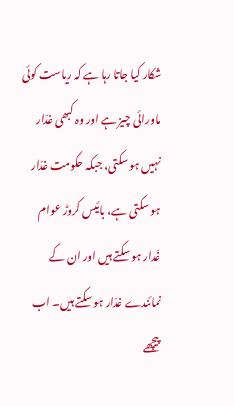شکار کیا جاتا رہا ہے کہ ریاست کوئی ماورائی چیز ہے اور وہ کبھی غدّار نہیں ہو سکتی، جبکہ حکومت غدّار ہو سکتی ہے، بائیس کروڑ عوام غّدار ہو سکتے ہیں اور ان کے نمائندے غدّار ہو سکتے ہیں۔ اب پیچھے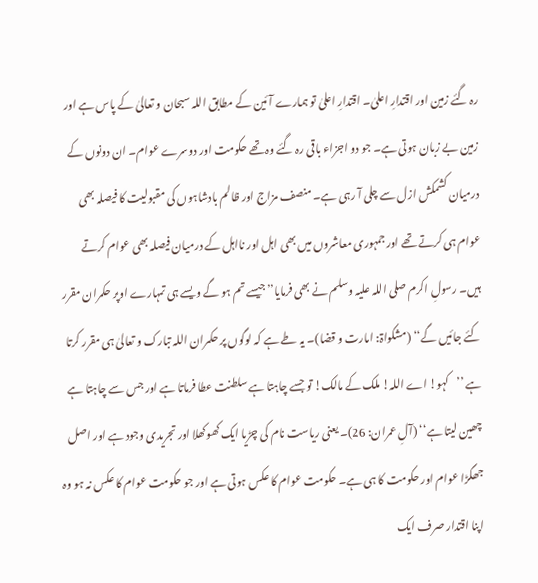رہ گئے زمین اور اقتدارِ اعلیٰ۔ اقتدارِ اعلیٰ تو ہمارے آئین کے مطابق اللہ سبحان و تعالیٰ کے پاس ہے اور زمین بے زبان ہوتی ہے۔ جو دو اجزاء باقی رہ گئے وہ تھے حکومت اور دوسرے عوام۔ ان دونوں کے درمیان کشمکش ازل سے چلی آ رہی ہے۔ منصف مزاج اور ظالم بادشاہوں کی مقبولیت کا فیصلہ بھی عوام ہی کرتے تھے اور جمہوری معاشروں میں بھی اہل اور نااہل کے درمیان فیصلہ بھی عوام کرتے ہیں۔ رسولِ اکرم صلی اللہ علیہ وسلم نے بھی فرمایا’’جیسے تم ہو گے ویسے ہی تمہارے اوپر حکمران مقرر کئے جائیں گے‘‘ (مشکواۃ: امارت و قضا)۔ یہ طے ہے کہ لوگوں پر حکمران اللہ تبارک و تعالیٰ ہی مقرر کرتا ہے ’’کہو! اے اللہ! ملک کے مالک! تو جسے چاہتا ہے سلطنت عطا فرماتا ہے اور جس سے چاہتا ہے چھین لیتا ہے‘‘ (آلِ عمران: 26)۔ یعنی ریاست نام کی چڑیا ایک کھوکھلا اور تجریدی وجود ہے اور اصل جھگڑا عوام اور حکومت کا ہی ہے۔ حکومت عوام کا عکس ہوتی ہے اور جو حکومت عوام کا عکس نہ ہو وہ اپنا اقتدار صرف ایک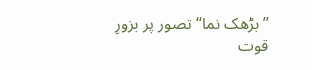’’بڑھک نما‘‘ تصور پر بزورِ قوت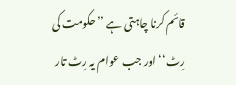قائم کرنا چاہتی ہے ’’حکومت کی رِٹ‘‘ اور جب عوام یہ رِٹ تار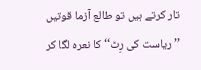تار کرتے ہیں تو طالع آزما قوتیں ’’ریاست کی رِٹ‘‘ کا نعرہ لگا کر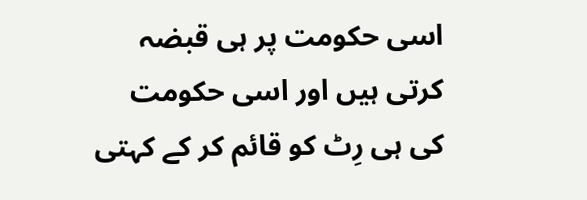اسی حکومت پر ہی قبضہ کرتی ہیں اور اسی حکومت کی ہی رِٹ کو قائم کر کے کہتی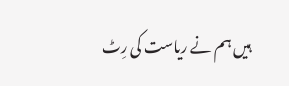ہیں ہم نے ریاست کی رِٹ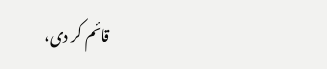قائم کر دی،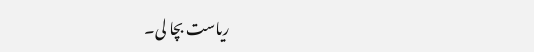ریاست بچا لی۔